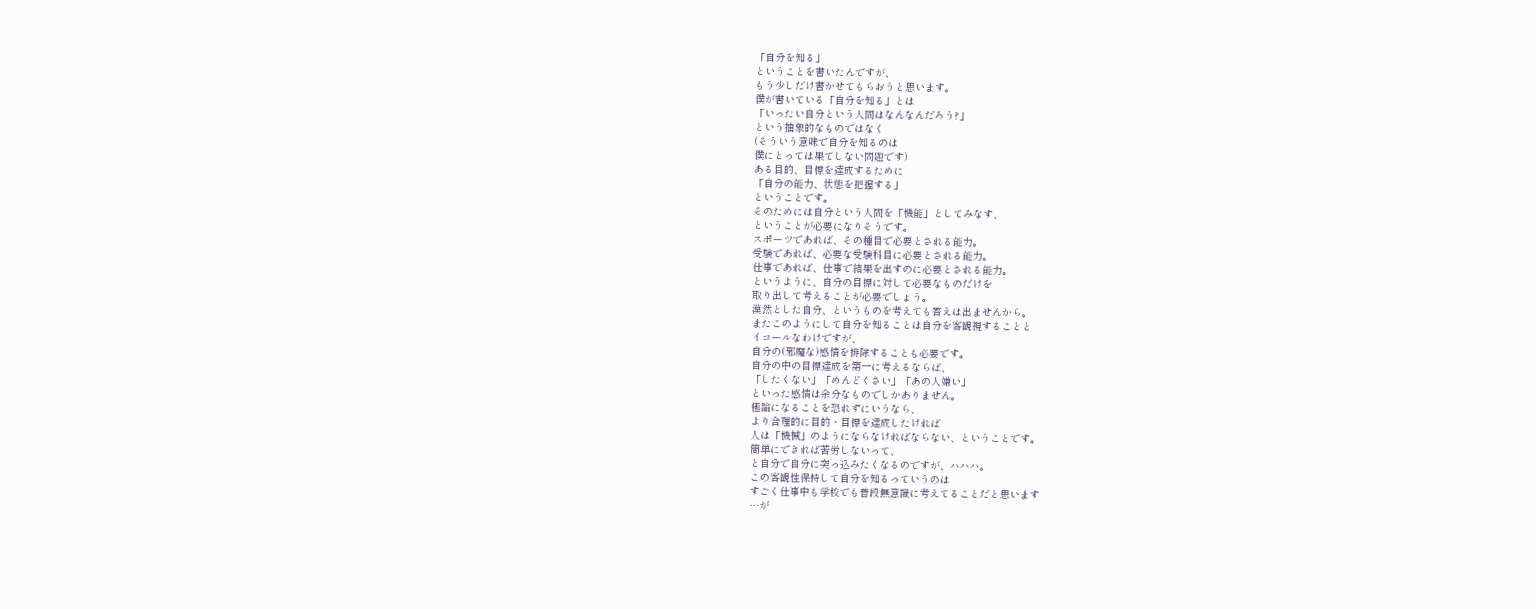「自分を知る」
ということを書いたんですが、
もう少しだけ書かせてもらおうと思います。
僕が書いている「自分を知る」とは
「いったい自分という人間はなんなんだろう?」
という抽象的なものではなく
(そういう意味で自分を知るのは
僕にとっては果てしない問題です)
ある目的、目標を達成するために
「自分の能力、状態を把握する」
ということです。
そのためには自分という人間を「機能」としてみなす、
ということが必要になりそうです。
スポーツであれば、その種目で必要とされる能力。
受験であれば、必要な受験科目に必要とされる能力。
仕事であれば、仕事で結果を出すのに必要とされる能力。
というように、自分の目標に対して必要なものだけを
取り出して考えることが必要でしょう。
漠然とした自分、というものを考えても答えは出ませんから。
またこのようにして自分を知ることは自分を客観視することと
イコールなわけですが、
自分の(邪魔な)感情を排除することも必要です。
自分の中の目標達成を第一に考えるならば、
「したくない」「めんどくさい」「あの人嫌い」
といった感情は余分なものでしかありません。
極論になることを恐れずにいうなら、
より合理的に目的・目標を達成したければ
人は「機械」のようにならなければならない、ということです。
簡単にできれば苦労しないって、
と自分で自分に突っ込みたくなるのですが、ハハハ。
この客観性保持して自分を知るっていうのは
すごく仕事中も学校でも普段無意識に考えてることだと思います
…が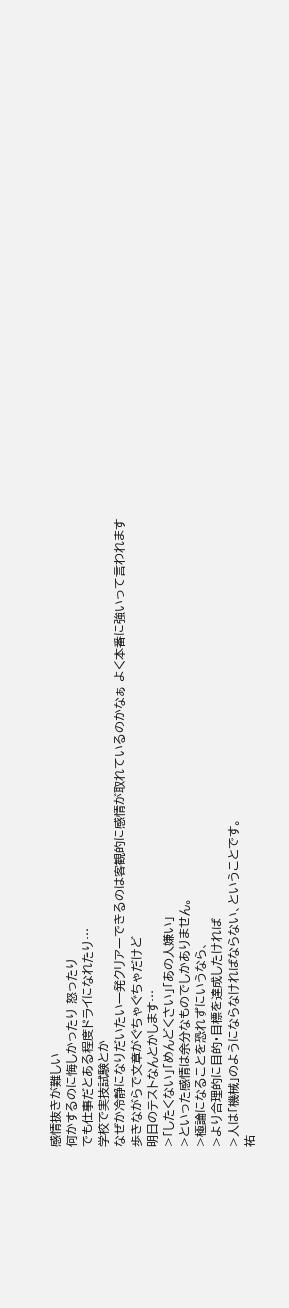感情抜きが難しい
何かするのに悔しかったり 怒ったり
でも仕事だとある程度ドライになれたり…
学校で実技試験とか
なぜか冷静になりだいたい一発クリアーできるのは客観的に感情が取れているのかなぁ よく本番に強いって言われます
歩きながらで文章がぐちゃぐちゃだけど
明日のテストなんとかします…
>「したくない」「めんどくさい」「あの人嫌い」
>といった感情は余分なものでしかありません。
>極論になることを恐れずにいうなら、
>より合理的に目的・目標を達成したければ
>人は「機械」のようにならなければならない、ということです。
祐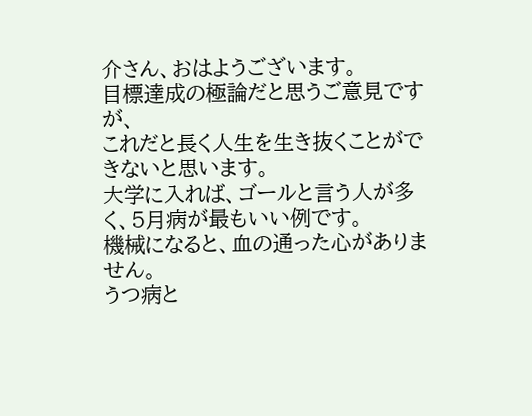介さん、おはようございます。
目標達成の極論だと思うご意見ですが、
これだと長く人生を生き抜くことができないと思います。
大学に入れば、ゴールと言う人が多く、5月病が最もいい例です。
機械になると、血の通った心がありません。
うつ病と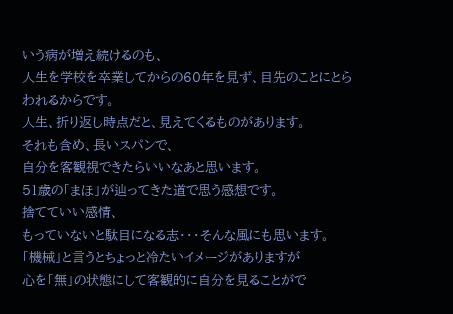いう病が増え続けるのも、
人生を学校を卒業してからの60年を見ず、目先のことにとらわれるからです。
人生、折り返し時点だと、見えてくるものがあります。
それも含め、長いスパンで、
自分を客観視できたらいいなあと思います。
51歳の「まほ」が辿ってきた道で思う感想です。
捨てていい感情、
もっていないと駄目になる志・・・そんな風にも思います。
「機械」と言うとちょっと冷たいイメージがありますが
心を「無」の状態にして客観的に自分を見ることがで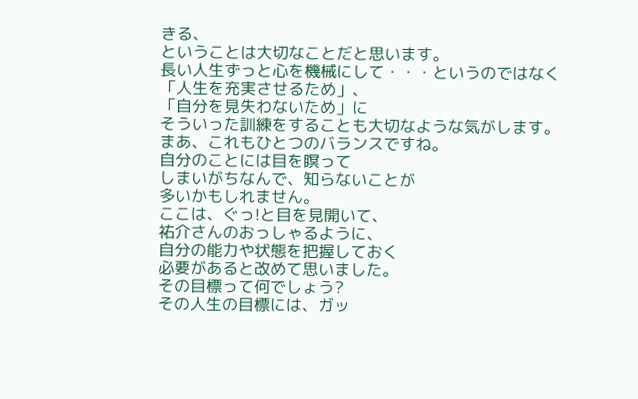きる、
ということは大切なことだと思います。
長い人生ずっと心を機械にして・・・というのではなく
「人生を充実させるため」、
「自分を見失わないため」に
そういった訓練をすることも大切なような気がします。
まあ、これもひとつのバランスですね。
自分のことには目を瞑って
しまいがちなんで、知らないことが
多いかもしれません。
ここは、ぐっ!と目を見開いて、
祐介さんのおっしゃるように、
自分の能力や状態を把握しておく
必要があると改めて思いました。
その目標って何でしょう?
その人生の目標には、ガッ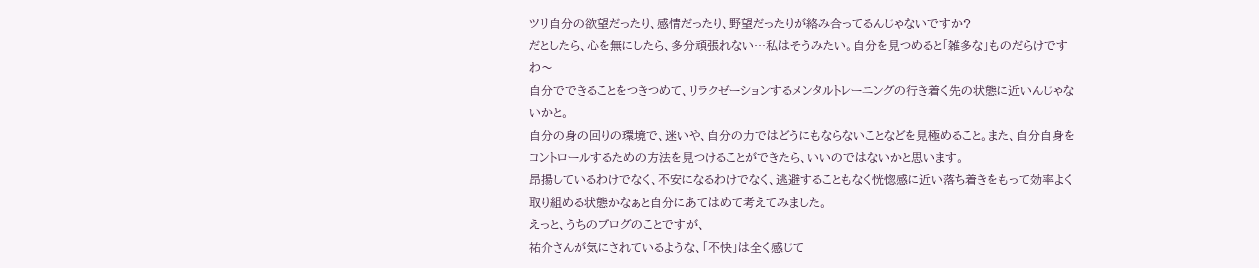ツリ自分の欲望だったり、感情だったり、野望だったりが絡み合ってるんじゃないですか?
だとしたら、心を無にしたら、多分頑張れない…私はそうみたい。自分を見つめると「雑多な」ものだらけですわ〜
自分でできることをつきつめて、リラクゼーションするメンタルトレーニングの行き着く先の状態に近いんじゃないかと。
自分の身の回りの環境で、迷いや、自分の力ではどうにもならないことなどを見極めること。また、自分自身をコントロールするための方法を見つけることができたら、いいのではないかと思います。
昂揚しているわけでなく、不安になるわけでなく、逃避することもなく恍惚感に近い落ち着きをもって効率よく取り組める状態かなぁと自分にあてはめて考えてみました。
えっと、うちのブログのことですが、
祐介さんが気にされているような、「不快」は全く感じて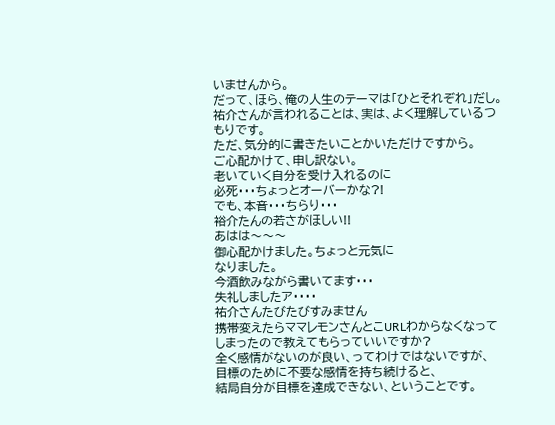いませんから。
だって、ほら、俺の人生のテーマは「ひとそれぞれ」だし。祐介さんが言われることは、実は、よく理解しているつもりです。
ただ、気分的に書きたいことかいただけですから。
ご心配かけて、申し訳ない。
老いていく自分を受け入れるのに
必死・・・ちょっとオーバーかな?!
でも、本音・・・ちらり・・・
裕介たんの若さがほしい!!
あはは〜〜〜
御心配かけました。ちょっと元気に
なりました。
今酒飲みながら書いてます・・・
失礼しましたア・・・・
祐介さんたびたびすみません
携帯変えたらママレモンさんとこURLわからなくなってしまったので教えてもらっていいですか?
全く感情がないのが良い、ってわけではないですが、
目標のために不要な感情を持ち続けると、
結局自分が目標を達成できない、ということです。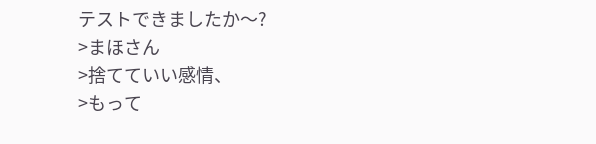テストできましたか〜?
>まほさん
>捨てていい感情、
>もって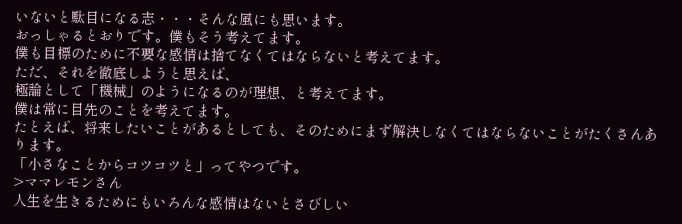いないと駄目になる志・・・そんな風にも思います。
おっしゃるとおりです。僕もそう考えてます。
僕も目標のために不要な感情は捨てなくてはならないと考えてます。
ただ、それを徹底しようと思えば、
極論として「機械」のようになるのが理想、と考えてます。
僕は常に目先のことを考えてます。
たとえば、将来したいことがあるとしても、そのためにまず解決しなくてはならないことがたくさんあります。
「小さなことからコツコツと」ってやつです。
>ママレモンさん
人生を生きるためにもいろんな感情はないとさびしい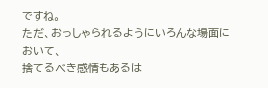ですね。
ただ、おっしゃられるようにいろんな場面において、
捨てるべき感情もあるは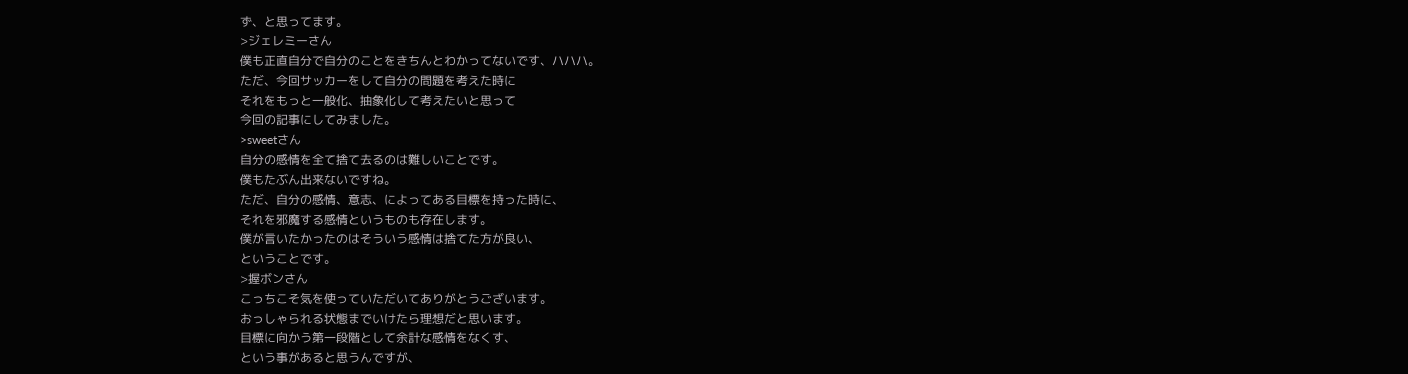ず、と思ってます。
>ジェレミーさん
僕も正直自分で自分のことをきちんとわかってないです、ハハハ。
ただ、今回サッカーをして自分の問題を考えた時に
それをもっと一般化、抽象化して考えたいと思って
今回の記事にしてみました。
>sweetさん
自分の感情を全て捨て去るのは難しいことです。
僕もたぶん出来ないですね。
ただ、自分の感情、意志、によってある目標を持った時に、
それを邪魔する感情というものも存在します。
僕が言いたかったのはそういう感情は捨てた方が良い、
ということです。
>握ボンさん
こっちこそ気を使っていただいてありがとうございます。
おっしゃられる状態までいけたら理想だと思います。
目標に向かう第一段階として余計な感情をなくす、
という事があると思うんですが、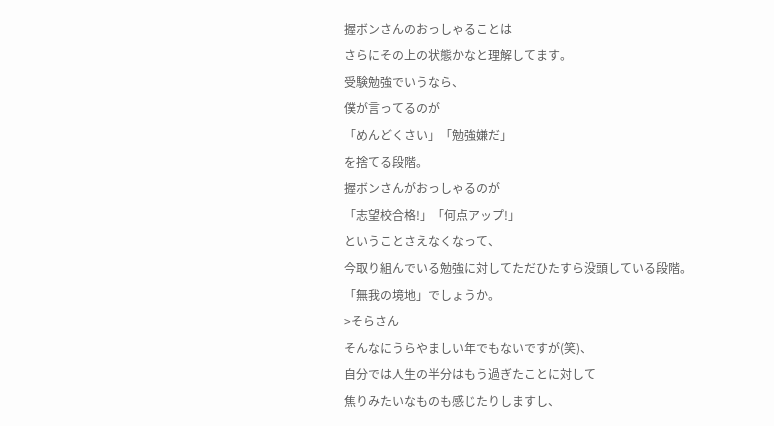握ボンさんのおっしゃることは
さらにその上の状態かなと理解してます。
受験勉強でいうなら、
僕が言ってるのが
「めんどくさい」「勉強嫌だ」
を捨てる段階。
握ボンさんがおっしゃるのが
「志望校合格!」「何点アップ!」
ということさえなくなって、
今取り組んでいる勉強に対してただひたすら没頭している段階。
「無我の境地」でしょうか。
>そらさん
そんなにうらやましい年でもないですが(笑)、
自分では人生の半分はもう過ぎたことに対して
焦りみたいなものも感じたりしますし、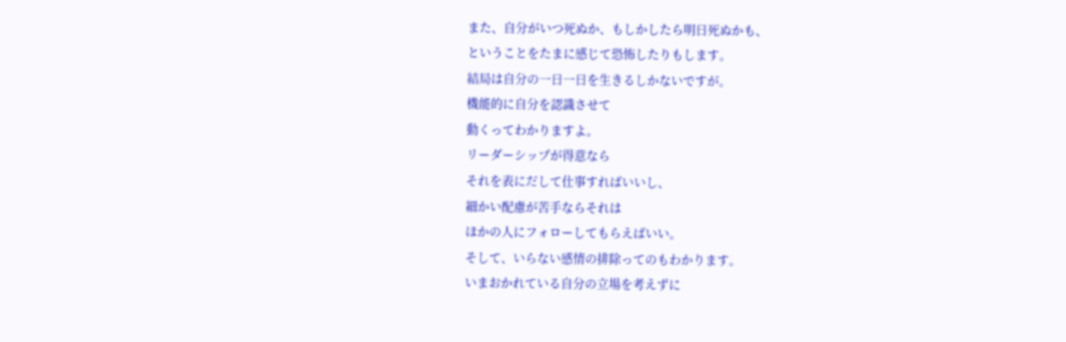また、自分がいつ死ぬか、もしかしたら明日死ぬかも、
ということをたまに感じて恐怖したりもします。
結局は自分の一日一日を生きるしかないですが。
機能的に自分を認識させて
動くってわかりますよ。
リーダーシップが得意なら
それを表にだして仕事すればいいし、
細かい配慮が苦手ならそれは
ほかの人にフォローしてもらえばいい。
そして、いらない感情の排除ってのもわかります。
いまおかれている自分の立場を考えずに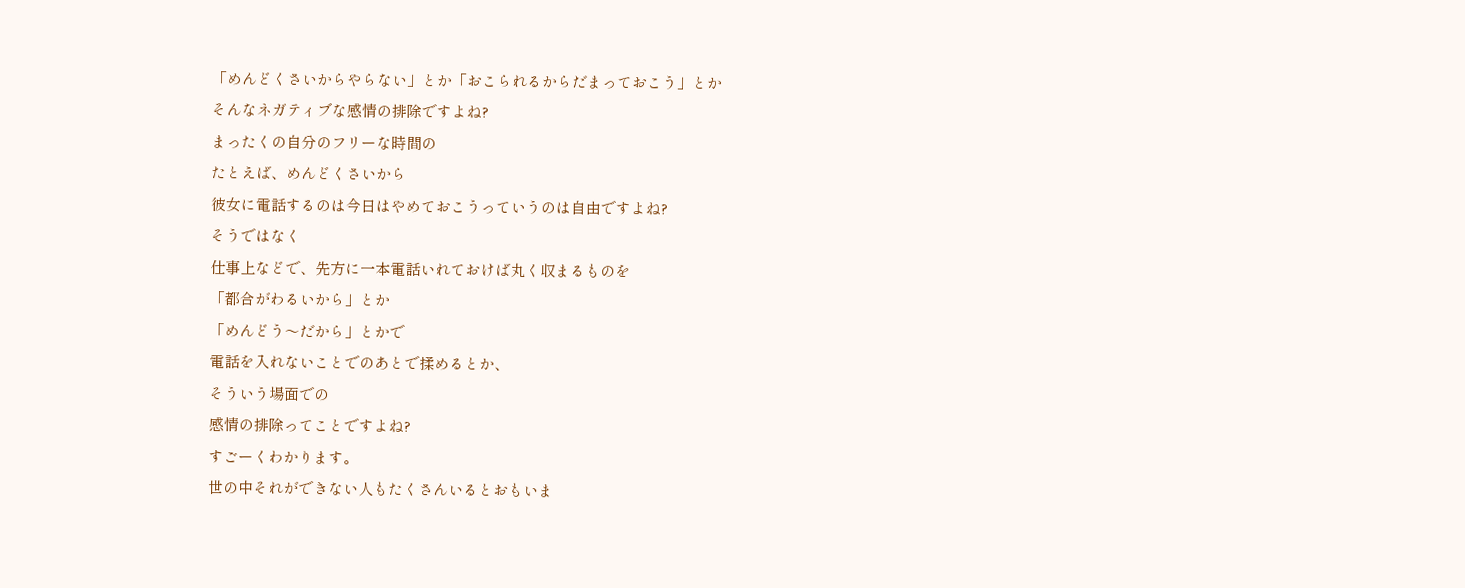「めんどくさいからやらない」とか「おこられるからだまっておこう」とか
そんなネガティブな感情の排除ですよね?
まったくの自分のフリーな時間の
たとえば、めんどくさいから
彼女に電話するのは今日はやめておこうっていうのは自由ですよね?
そうではなく
仕事上などで、先方に一本電話いれておけば丸く収まるものを
「都合がわるいから」とか
「めんどう〜だから」とかで
電話を入れないことでのあとで揉めるとか、
そういう場面での
感情の排除ってことですよね?
すごーくわかります。
世の中それができない人もたくさんいるとおもいま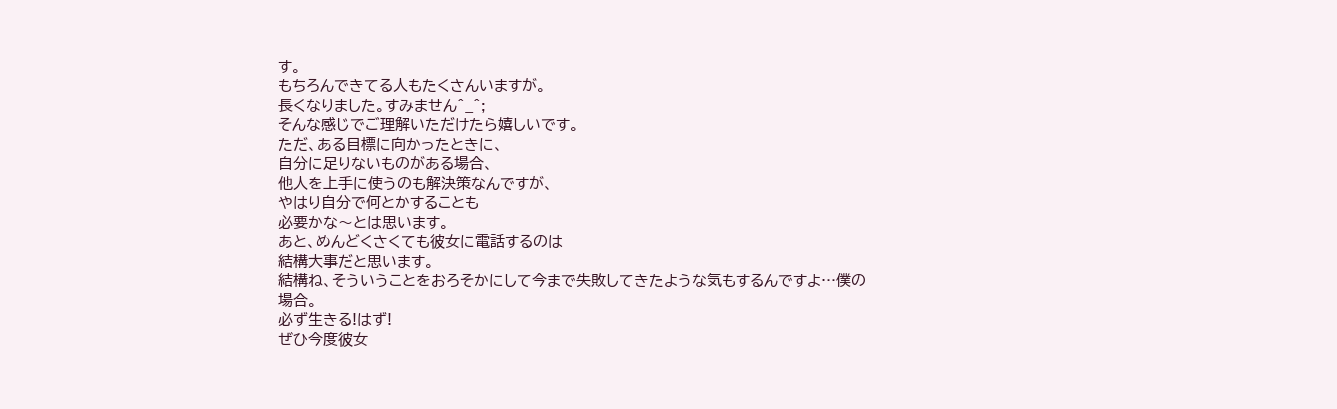す。
もちろんできてる人もたくさんいますが。
長くなりました。すみません^_^;
そんな感じでご理解いただけたら嬉しいです。
ただ、ある目標に向かったときに、
自分に足りないものがある場合、
他人を上手に使うのも解決策なんですが、
やはり自分で何とかすることも
必要かな〜とは思います。
あと、めんどくさくても彼女に電話するのは
結構大事だと思います。
結構ね、そういうことをおろそかにして今まで失敗してきたような気もするんですよ…僕の場合。
必ず生きる!はず!
ぜひ今度彼女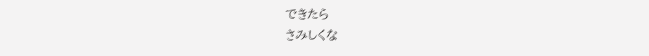できたら
さみしくな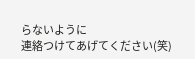らないように
連絡つけてあげてください(笑)